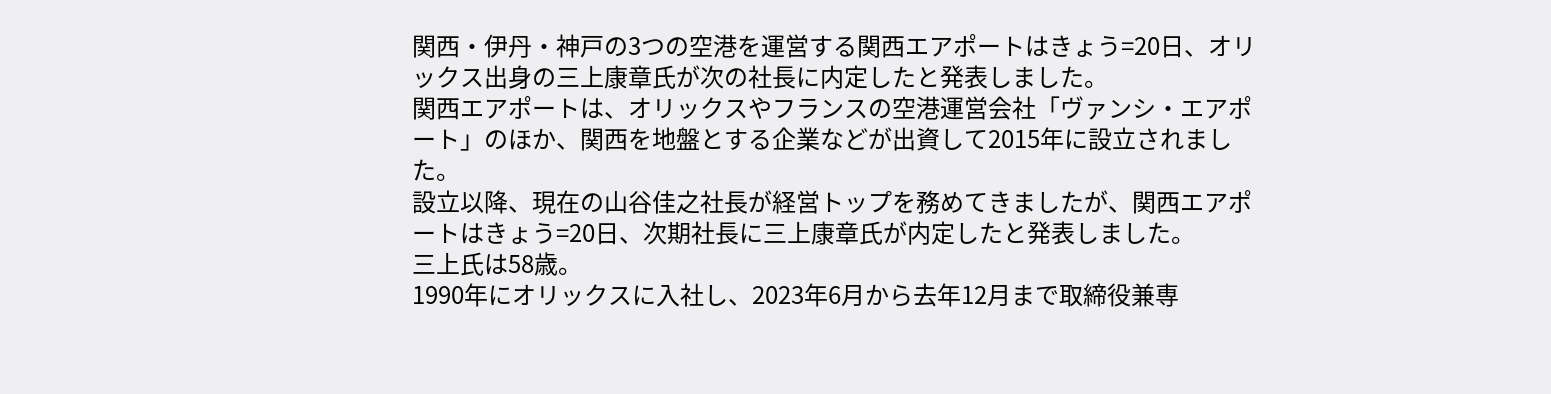関西・伊丹・神戸の3つの空港を運営する関西エアポートはきょう=20日、オリックス出身の三上康章氏が次の社長に内定したと発表しました。
関西エアポートは、オリックスやフランスの空港運営会社「ヴァンシ・エアポート」のほか、関西を地盤とする企業などが出資して2015年に設立されました。
設立以降、現在の山谷佳之社長が経営トップを務めてきましたが、関西エアポートはきょう=20日、次期社長に三上康章氏が内定したと発表しました。
三上氏は58歳。
1990年にオリックスに入社し、2023年6月から去年12月まで取締役兼専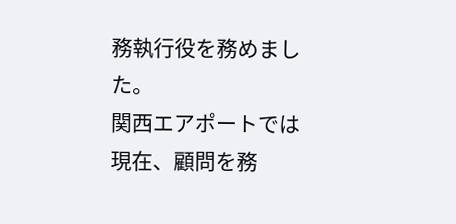務執行役を務めました。
関西エアポートでは現在、顧問を務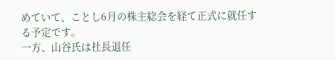めていて、ことし6月の株主総会を経て正式に就任する予定です。
一方、山谷氏は社長退任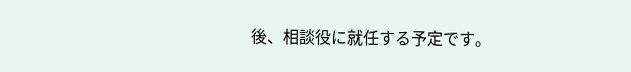後、相談役に就任する予定です。